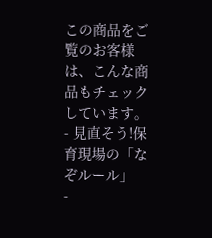この商品をご覧のお客様は、こんな商品もチェックしています。
- 見直そう!保育現場の「なぞルール」
-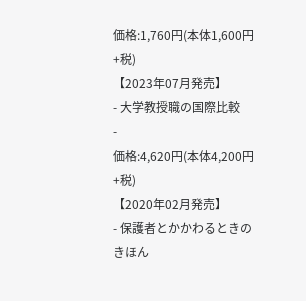価格:1,760円(本体1,600円+税)
【2023年07月発売】
- 大学教授職の国際比較
-
価格:4,620円(本体4,200円+税)
【2020年02月発売】
- 保護者とかかわるときのきほん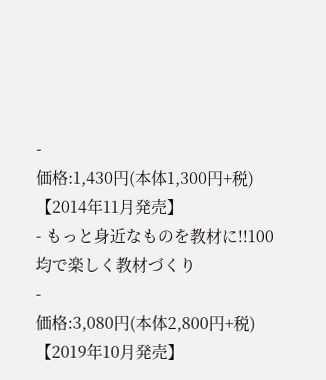-
価格:1,430円(本体1,300円+税)
【2014年11月発売】
- もっと身近なものを教材に!!100均で楽しく教材づくり
-
価格:3,080円(本体2,800円+税)
【2019年10月発売】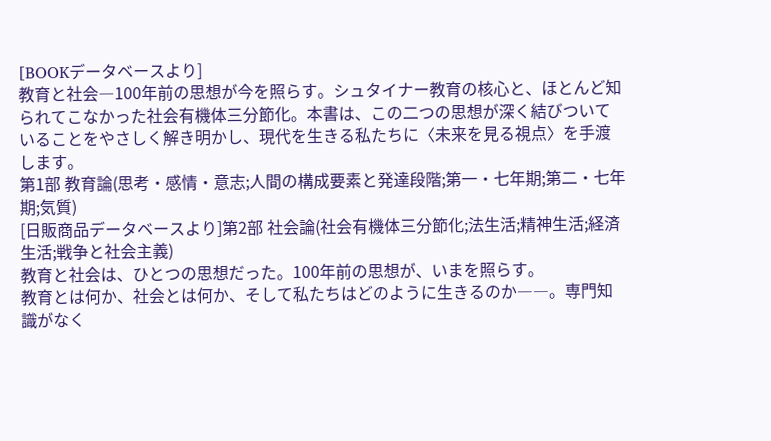[BOOKデータベースより]
教育と社会―100年前の思想が今を照らす。シュタイナー教育の核心と、ほとんど知られてこなかった社会有機体三分節化。本書は、この二つの思想が深く結びついていることをやさしく解き明かし、現代を生きる私たちに〈未来を見る視点〉を手渡します。
第1部 教育論(思考・感情・意志;人間の構成要素と発達段階;第一・七年期;第二・七年期;気質)
[日販商品データベースより]第2部 社会論(社会有機体三分節化;法生活;精神生活;経済生活;戦争と社会主義)
教育と社会は、ひとつの思想だった。100年前の思想が、いまを照らす。
教育とは何か、社会とは何か、そして私たちはどのように生きるのか――。専門知識がなく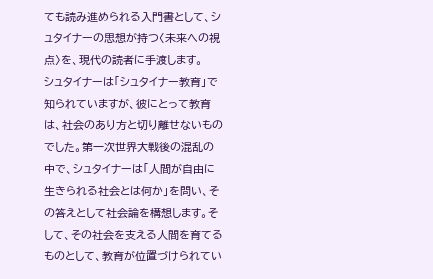ても読み進められる入門書として、シュタイナーの思想が持つ〈未来への視点〉を、現代の読者に手渡します。
シュタイナーは「シュタイナー教育」で知られていますが、彼にとって教育は、社会のあり方と切り離せないものでした。第一次世界大戦後の混乱の中で、シュタイナーは「人間が自由に生きられる社会とは何か」を問い、その答えとして社会論を構想します。そして、その社会を支える人間を育てるものとして、教育が位置づけられてい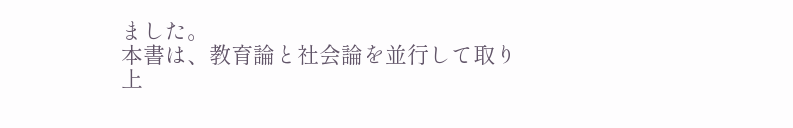ました。
本書は、教育論と社会論を並行して取り上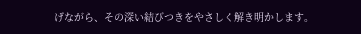げながら、その深い結びつきをやさしく解き明かします。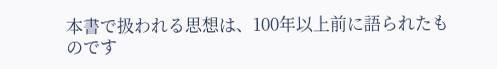本書で扱われる思想は、100年以上前に語られたものです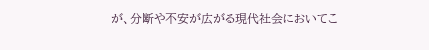が、分断や不安が広がる現代社会においてこ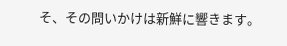そ、その問いかけは新鮮に響きます。